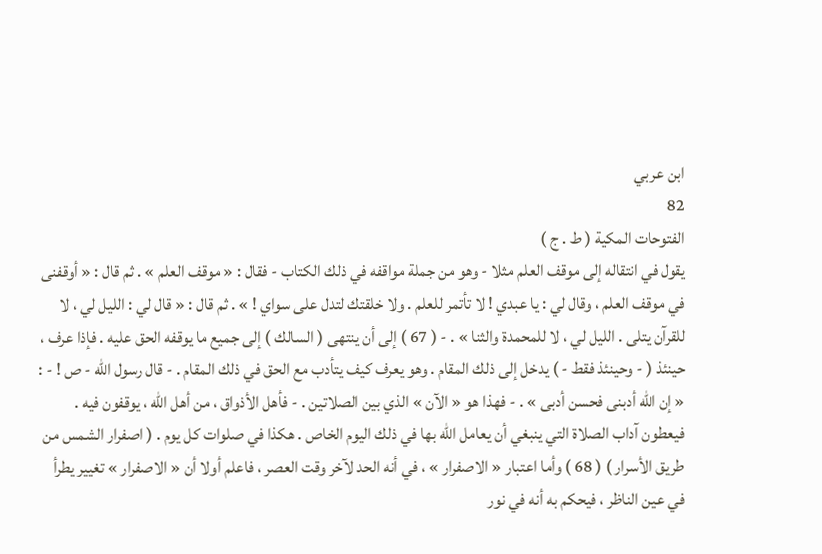ابن عربي
82
الفتوحات المكية ( ط . ج )
يقول في انتقاله إلى موقف العلم مثلا - وهو من جملة مواقفه في ذلك الكتاب - فقال : « موقف العلم » . ثم قال : « أوقفنى في موقف العلم ، وقال لي : يا عبدي ! لا تأتمر للعلم . ولا خلقتك لتدل على سواي ! » . ثم قال : « قال لي : الليل لي ، لا للقرآن يتلى . الليل لي ، لا للمحمدة والثنا » . - ( 67 ) إلى أن ينتهى ( السالك ) إلى جميع ما يوقفه الحق عليه . فإذا عرف ، حينئذ ( - وحينئذ فقط - ) يدخل إلى ذلك المقام . وهو يعرف كيف يتأدب مع الحق في ذلك المقام . - قال رسول الله - ص ! - : « إن الله أدبنى فحسن أدبى » . - فهذا هو « الآن » الذي بين الصلاتين . - فأهل الأذواق ، من أهل الله ، يوقفون فيه . فيعطون آداب الصلاة التي ينبغي أن يعامل الله بها في ذلك اليوم الخاص . هكذا في صلوات كل يوم . ( اصفرار الشمس من طريق الأسرار ) ( 68 ) وأما اعتبار « الاصفرار » ، في أنه الحد لآخر وقت العصر ، فاعلم أولا أن « الاصفرار » تغيير يطرأ في عين الناظر ، فيحكم به أنه في نور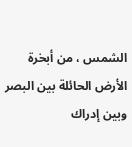الشمس ، من أبخرة الأرض الحائلة بين البصر وبين إدراك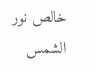خالص نور الشمس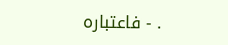. - فاعتباره